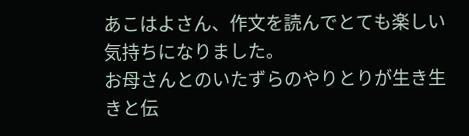あこはよさん、作文を読んでとても楽しい気持ちになりました。
お母さんとのいたずらのやりとりが生き生きと伝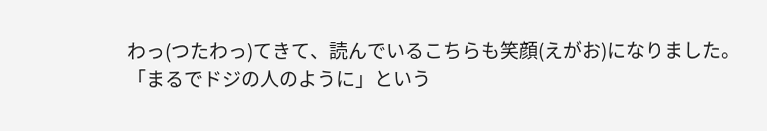わっ(つたわっ)てきて、読んでいるこちらも笑顔(えがお)になりました。
「まるでドジの人のように」という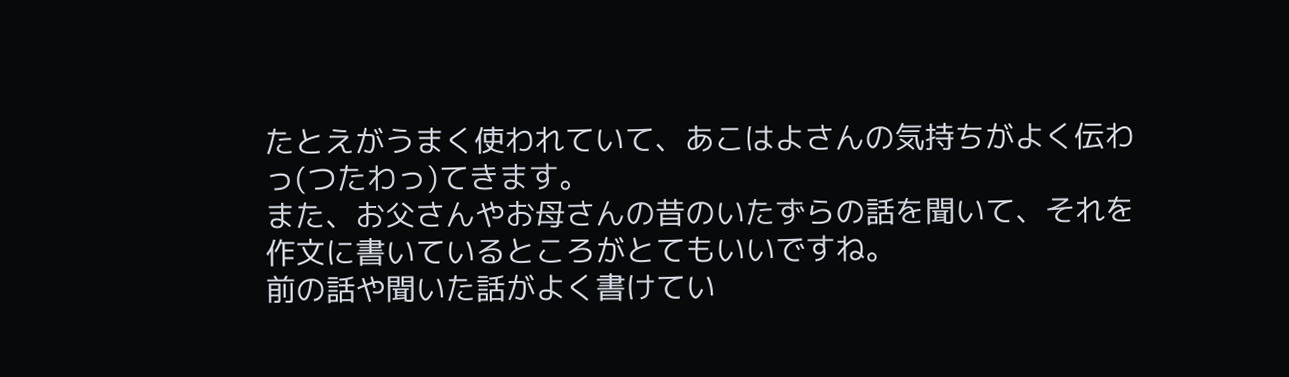たとえがうまく使われていて、あこはよさんの気持ちがよく伝わっ(つたわっ)てきます。
また、お父さんやお母さんの昔のいたずらの話を聞いて、それを作文に書いているところがとてもいいですね。
前の話や聞いた話がよく書けてい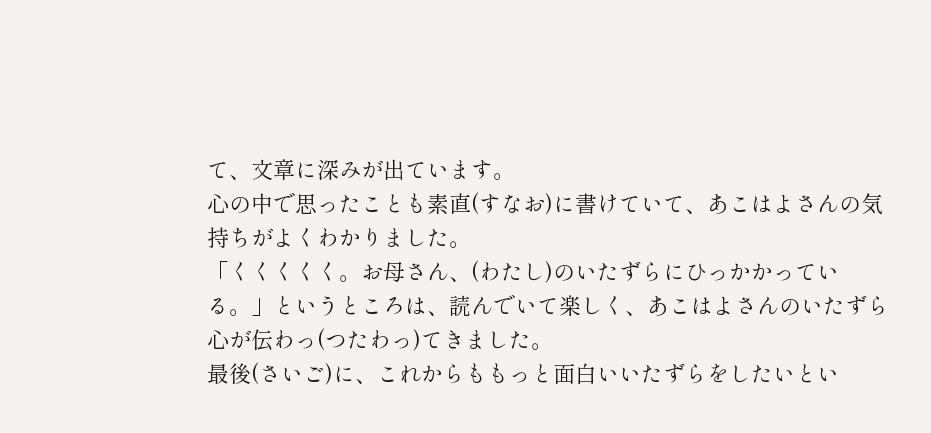て、文章に深みが出ています。
心の中で思ったことも素直(すなお)に書けていて、あこはよさんの気持ちがよくわかりました。
「くくくくく。お母さん、(わたし)のいたずらにひっかかっている。」というところは、読んでいて楽しく、あこはよさんのいたずら心が伝わっ(つたわっ)てきました。
最後(さいご)に、これからももっと面白いいたずらをしたいとい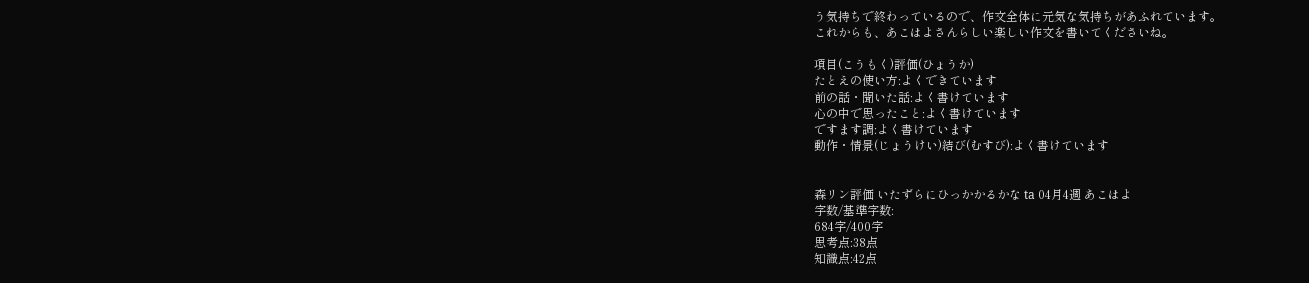う気持ちで終わっているので、作文全体に元気な気持ちがあふれています。
これからも、あこはよさんらしい楽しい作文を書いてくださいね。

項目(こうもく)評価(ひょうか)
たとえの使い方:よくできています
前の話・聞いた話:よく書けています
心の中で思ったこと:よく書けています
ですます調:よく書けています
動作・情景(じょうけい)結び(むすび):よく書けています


森リン評価 いたずらにひっかかるかな ta 04月4週 あこはよ
字数/基準字数:
684字/400字
思考点:38点
知識点:42点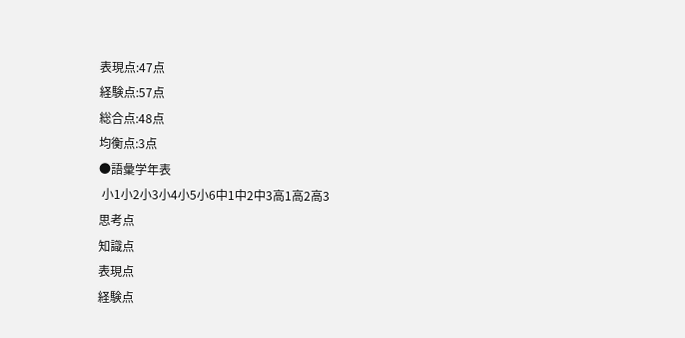表現点:47点
経験点:57点
総合点:48点
均衡点:3点
●語彙学年表
 小1小2小3小4小5小6中1中2中3高1高2高3
思考点
知識点
表現点
経験点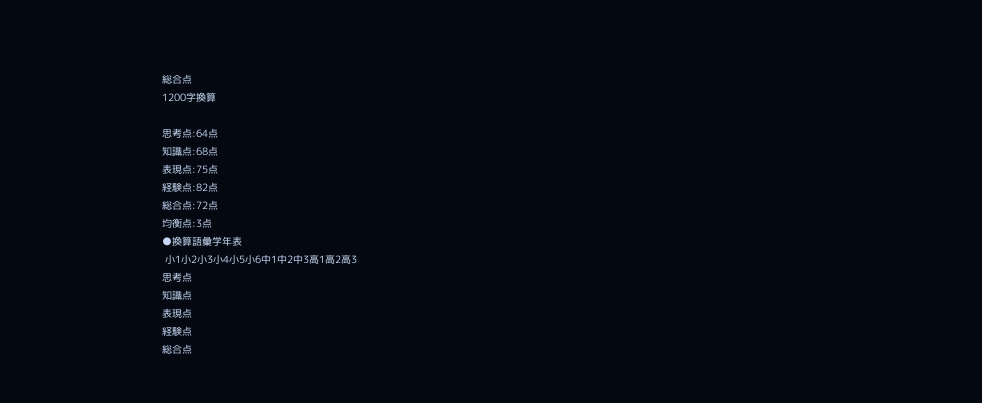総合点
1200字換算

思考点:64点
知識点:68点
表現点:75点
経験点:82点
総合点:72点
均衡点:3点
●換算語彙学年表
 小1小2小3小4小5小6中1中2中3高1高2高3
思考点
知識点
表現点
経験点
総合点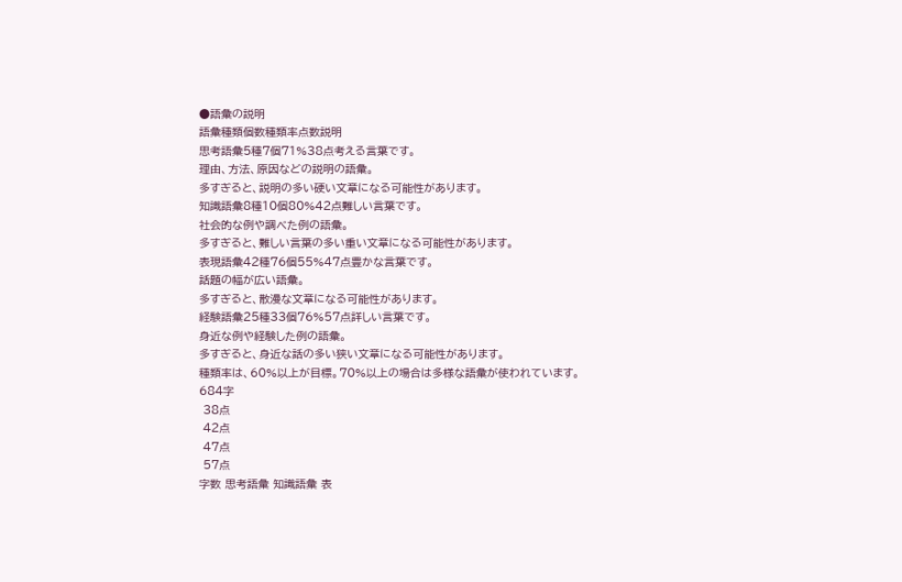●語彙の説明
語彙種類個数種類率点数説明
思考語彙5種7個71%38点考える言葉です。
理由、方法、原因などの説明の語彙。
多すぎると、説明の多い硬い文章になる可能性があります。
知識語彙8種10個80%42点難しい言葉です。
社会的な例や調べた例の語彙。
多すぎると、難しい言葉の多い重い文章になる可能性があります。
表現語彙42種76個55%47点豊かな言葉です。
話題の幅が広い語彙。
多すぎると、散漫な文章になる可能性があります。
経験語彙25種33個76%57点詳しい言葉です。
身近な例や経験した例の語彙。
多すぎると、身近な話の多い狭い文章になる可能性があります。
種類率は、60%以上が目標。70%以上の場合は多様な語彙が使われています。
684字
 38点
 42点
 47点
 57点
字数 思考語彙 知識語彙 表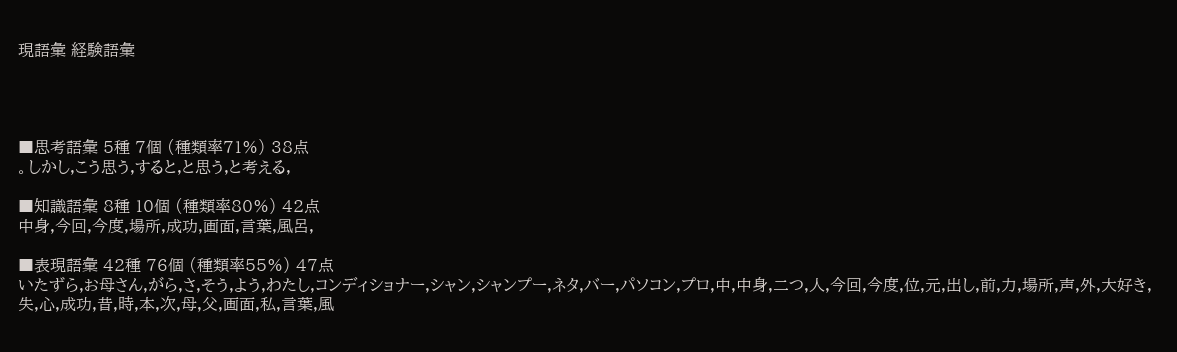現語彙 経験語彙




■思考語彙 5種 7個 (種類率71%) 38点
。しかし,こう思う,すると,と思う,と考える,

■知識語彙 8種 10個 (種類率80%) 42点
中身,今回,今度,場所,成功,画面,言葉,風呂,

■表現語彙 42種 76個 (種類率55%) 47点
いたずら,お母さん,がら,さ,そう,よう,わたし,コンディショナー,シャン,シャンプー,ネタ,バー,パソコン,プロ,中,中身,二つ,人,今回,今度,位,元,出し,前,力,場所,声,外,大好き,失,心,成功,昔,時,本,次,母,父,画面,私,言葉,風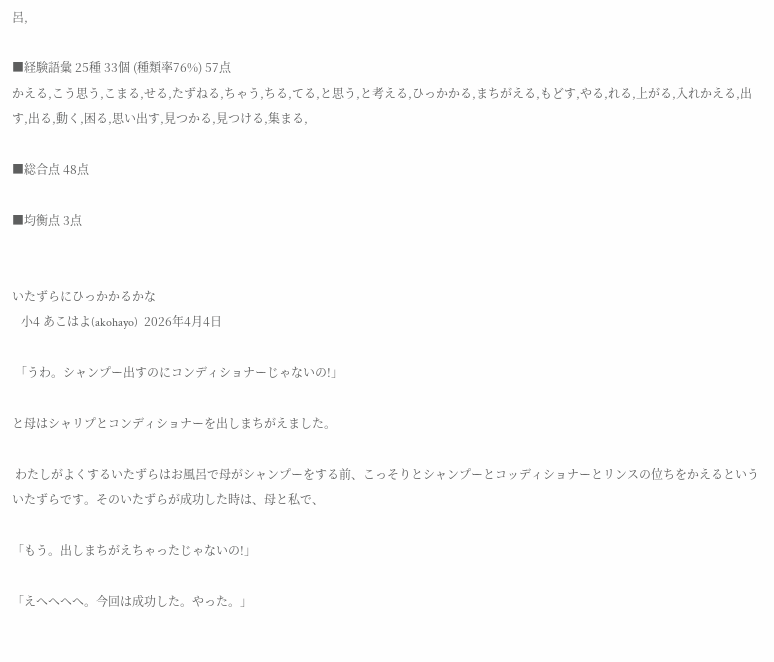呂,

■経験語彙 25種 33個 (種類率76%) 57点
かえる,こう思う,こまる,せる,たずねる,ちゃう,ちる,てる,と思う,と考える,ひっかかる,まちがえる,もどす,やる,れる,上がる,入れかえる,出す,出る,動く,困る,思い出す,見つかる,見つける,集まる,

■総合点 48点

■均衡点 3点


いたずらにひっかかるかな
   小4 あこはよ(akohayo)  2026年4月4日

 「うわ。シャンプー出すのにコンディショナーじゃないの!」

と母はシャリプとコンディショナーを出しまちがえました。

 わたしがよくするいたずらはお風呂で母がシャンプーをする前、こっそりとシャンプーとコッディショナーとリンスの位ちをかえるといういたずらです。そのいたずらが成功した時は、母と私で、

「もう。出しまちがえちゃったじゃないの!」

「えへへへへ。今回は成功した。やった。」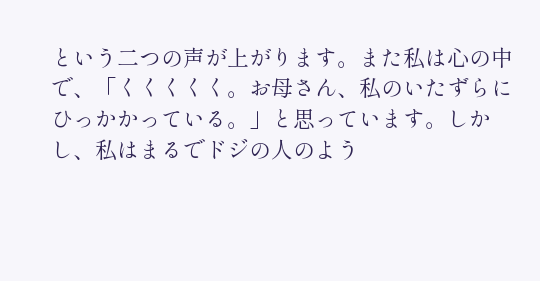という二つの声が上がります。また私は心の中で、「くくくくく。お母さん、私のいたずらにひっかかっている。」と思っています。しかし、私はまるでドジの人のよう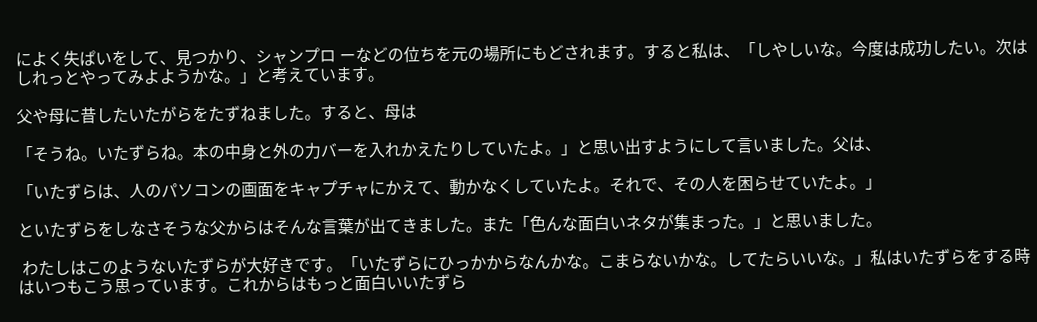によく失ぱいをして、見つかり、シャンプロ ーなどの位ちを元の場所にもどされます。すると私は、「しやしいな。今度は成功したい。次はしれっとやってみよようかな。」と考えています。

父や母に昔したいたがらをたずねました。すると、母は

「そうね。いたずらね。本の中身と外の力バーを入れかえたりしていたよ。」と思い出すようにして言いました。父は、

「いたずらは、人のパソコンの画面をキャプチャにかえて、動かなくしていたよ。それで、その人を困らせていたよ。」

といたずらをしなさそうな父からはそんな言葉が出てきました。また「色んな面白いネタが集まった。」と思いました。

 わたしはこのようないたずらが大好きです。「いたずらにひっかからなんかな。こまらないかな。してたらいいな。」私はいたずらをする時はいつもこう思っています。これからはもっと面白いいたずら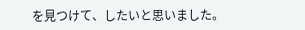を見つけて、したいと思いました。